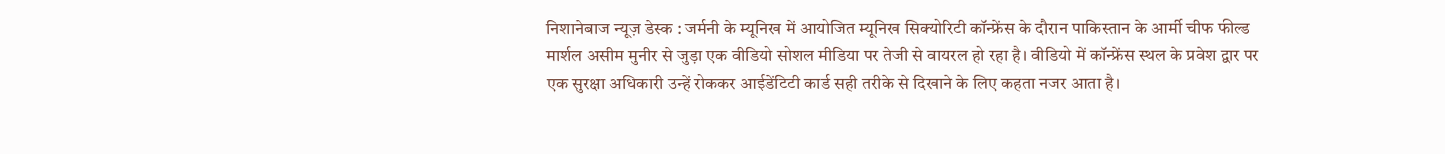निशानेबाज न्यूज़ डेस्क : जर्मनी के म्यूनिख में आयोजित म्यूनिख सिक्योरिटी कॉन्फ्रेंस के दौरान पाकिस्तान के आर्मी चीफ फील्ड मार्शल असीम मुनीर से जुड़ा एक वीडियो सोशल मीडिया पर तेजी से वायरल हो रहा है। वीडियो में कॉन्फ्रेंस स्थल के प्रवेश द्वार पर एक सुरक्षा अधिकारी उन्हें रोककर आईडेंटिटी कार्ड सही तरीके से दिखाने के लिए कहता नजर आता है।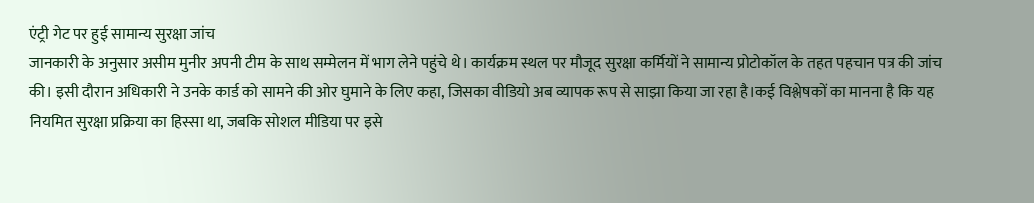एंट्री गेट पर हुई सामान्य सुरक्षा जांच
जानकारी के अनुसार असीम मुनीर अपनी टीम के साथ सम्मेलन में भाग लेने पहुंचे थे। कार्यक्रम स्थल पर मौजूद सुरक्षा कर्मियों ने सामान्य प्रोटोकॉल के तहत पहचान पत्र की जांच की। इसी दौरान अधिकारी ने उनके कार्ड को सामने की ओर घुमाने के लिए कहा, जिसका वीडियो अब व्यापक रूप से साझा किया जा रहा है।कई विश्लेषकों का मानना है कि यह नियमित सुरक्षा प्रक्रिया का हिस्सा था, जबकि सोशल मीडिया पर इसे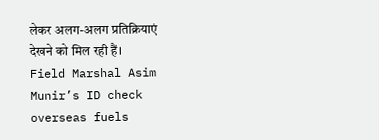लेकर अलग-अलग प्रतिक्रियाएं देखने को मिल रही हैं।
Field Marshal Asim Munir’s ID check overseas fuels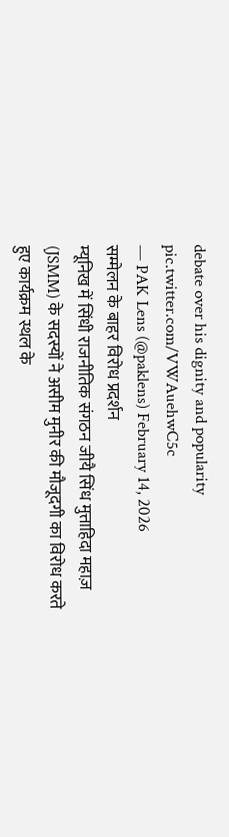debate over his dignity and popularity pic.twitter.com/VWAuehwC5c
— PAK Lens (@paklens) February 14, 2026
सम्मेलन के बाहर विरोध प्रदर्शन
म्यूनिख में सिंधी राजनीतिक संगठन जीयै सिंध मुत्ताहिदा महाज़ (JSMM) के सदस्यों ने असीम मुनीर की मौजूदगी का विरोध करते हुए कार्यक्रम स्थल के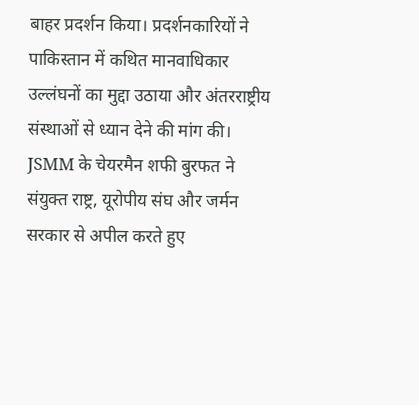बाहर प्रदर्शन किया। प्रदर्शनकारियों ने पाकिस्तान में कथित मानवाधिकार उल्लंघनों का मुद्दा उठाया और अंतरराष्ट्रीय संस्थाओं से ध्यान देने की मांग की।
JSMM के चेयरमैन शफी बुरफत ने संयुक्त राष्ट्र, यूरोपीय संघ और जर्मन सरकार से अपील करते हुए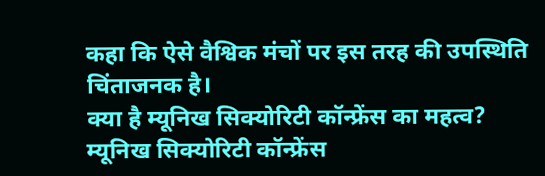कहा कि ऐसे वैश्विक मंचों पर इस तरह की उपस्थिति चिंताजनक है।
क्या है म्यूनिख सिक्योरिटी कॉन्फ्रेंस का महत्व?
म्यूनिख सिक्योरिटी कॉन्फ्रेंस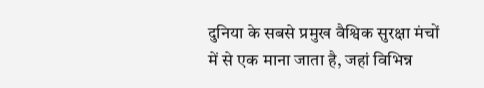दुनिया के सबसे प्रमुख वैश्विक सुरक्षा मंचों में से एक माना जाता है, जहां विभिन्न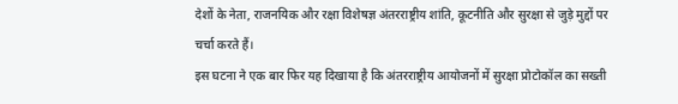देशों के नेता, राजनयिक और रक्षा विशेषज्ञ अंतरराष्ट्रीय शांति, कूटनीति और सुरक्षा से जुड़े मुद्दों पर चर्चा करते हैं।
इस घटना ने एक बार फिर यह दिखाया है कि अंतरराष्ट्रीय आयोजनों में सुरक्षा प्रोटोकॉल का सख्ती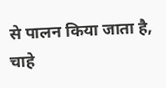से पालन किया जाता है, चाहे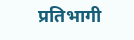प्रतिभागी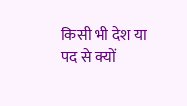किसी भी देश या पद से क्यों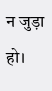न जुड़ा हो।